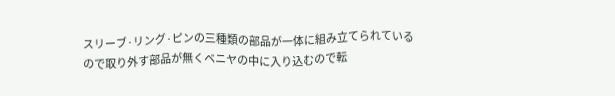スリーブ·リング·ピンの三種類の部品が一体に組み立てられているので取り外す部品が無くベニヤの中に入り込むので転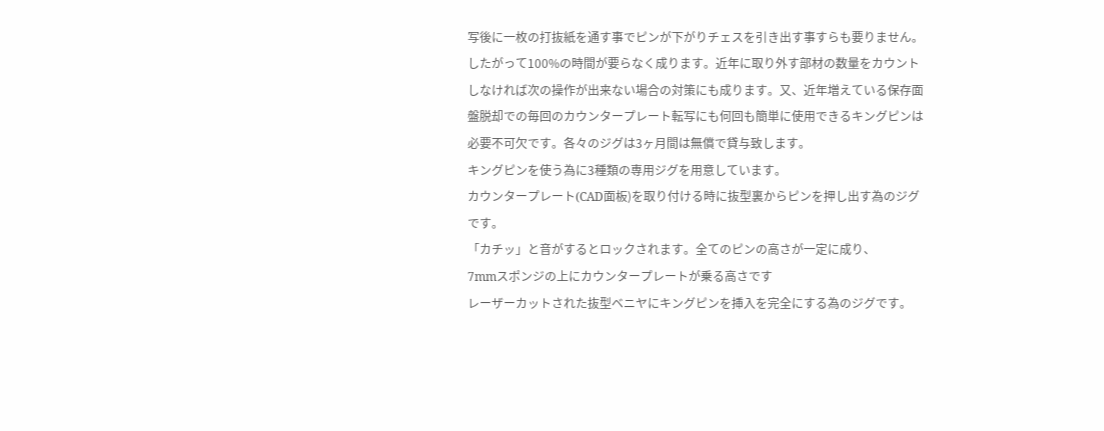写後に一枚の打抜紙を通す事でピンが下がりチェスを引き出す事すらも要りません。
したがって100%の時間が要らなく成ります。近年に取り外す部材の数量をカウントしなければ次の操作が出来ない場合の対策にも成ります。又、近年増えている保存面盤脱却での毎回のカウンタープレート転写にも何回も簡単に使用できるキングピンは必要不可欠です。各々のジグは3ヶ月間は無償で貸与致します。
キングピンを使う為に3種類の専用ジグを用意しています。
カウンタープレート(CAD面板)を取り付ける時に抜型裏からピンを押し出す為のジグです。
「カチッ」と音がするとロックされます。全てのピンの高さが一定に成り、
7mmスポンジの上にカウンタープレートが乗る高さです
レーザーカットされた抜型ベニヤにキングピンを挿入を完全にする為のジグです。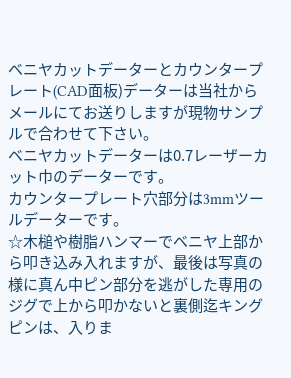ベニヤカットデーターとカウンタープレート(CAD面板)データーは当社からメールにてお送りしますが現物サンプルで合わせて下さい。
ベニヤカットデーターは0.7レーザーカット巾のデーターです。
カウンタープレート穴部分は3mmツールデーターです。
☆木槌や樹脂ハンマーでベニヤ上部から叩き込み入れますが、最後は写真の様に真ん中ピン部分を逃がした専用のジグで上から叩かないと裏側迄キングピンは、入りま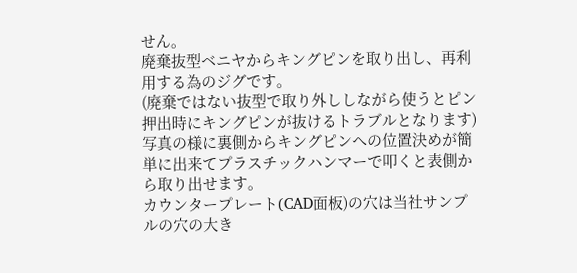せん。
廃棄抜型ベニヤからキングピンを取り出し、再利用する為のジグです。
(廃棄ではない抜型で取り外ししながら使うとピン押出時にキングピンが抜けるトラブルとなります)
写真の様に裏側からキングピンへの位置決めが簡単に出来てプラスチックハンマーで叩くと表側から取り出せます。
カウンタープレート(CAD面板)の穴は当社サンプルの穴の大き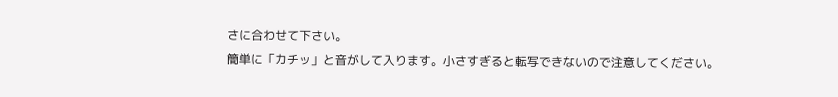さに合わせて下さい。
簡単に「カチッ」と音がして入ります。小さすぎると転写できないので注意してください。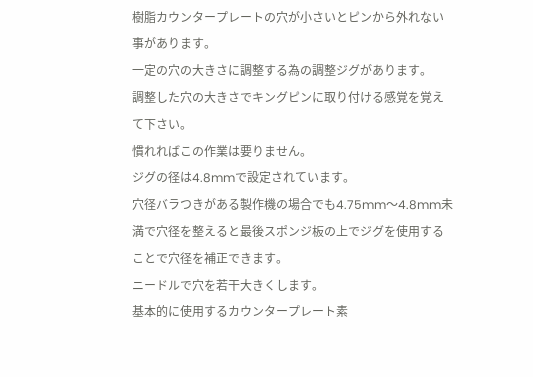樹脂カウンタープレートの穴が小さいとピンから外れない事があります。
一定の穴の大きさに調整する為の調整ジグがあります。
調整した穴の大きさでキングピンに取り付ける感覚を覚えて下さい。
慣れればこの作業は要りません。
ジグの径は4.8mmで設定されています。
穴径バラつきがある製作機の場合でも4.75mm〜4.8mm未満で穴径を整えると最後スポンジ板の上でジグを使用することで穴径を補正できます。
ニードルで穴を若干大きくします。
基本的に使用するカウンタープレート素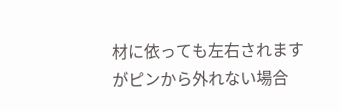材に依っても左右されますがピンから外れない場合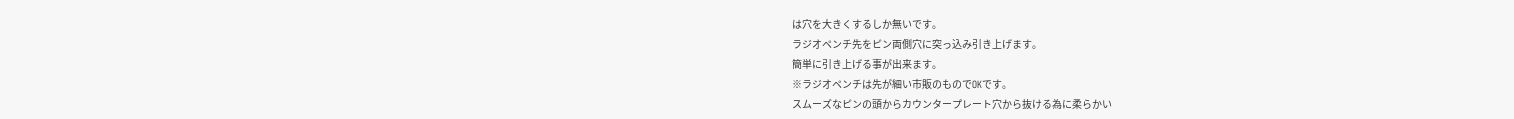は穴を大きくするしか無いです。
ラジオペンチ先をピン両側穴に突っ込み引き上げます。
簡単に引き上げる事が出来ます。
※ラジオペンチは先が細い市販のものでOKです。
スムーズなピンの頭からカウンタープレート穴から抜ける為に柔らかい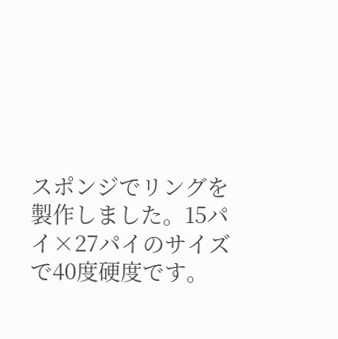スポンジでリングを製作しました。15パイ×27パイのサイズで40度硬度です。